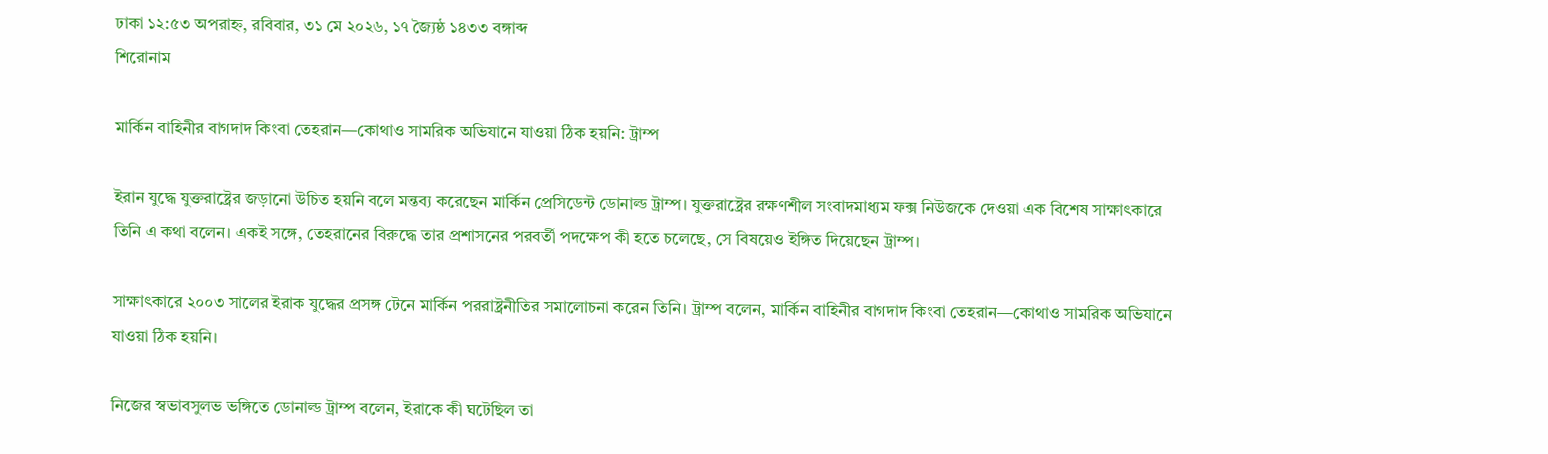ঢাকা ১২:৫৩ অপরাহ্ন, রবিবার, ৩১ মে ২০২৬, ১৭ জ্যৈষ্ঠ ১৪৩৩ বঙ্গাব্দ
শিরোনাম

মার্কিন বাহিনীর বাগদাদ কিংবা তেহরান—কোথাও সামরিক অভিযানে যাওয়া ঠিক হয়নি: ট্রাম্প

ইরান যুদ্ধে যুক্তরাষ্ট্রের জড়ানো উচিত হয়নি বলে মন্তব্য করেছেন মার্কিন প্রেসিডেন্ট ডোনাল্ড ট্রাম্প। যুক্তরাষ্ট্রের রক্ষণশীল সংবাদমাধ্যম ফক্স নিউজকে দেওয়া এক বিশেষ সাক্ষাৎকারে তিনি এ কথা বলেন। একই সঙ্গে, তেহরানের বিরুদ্ধে তার প্রশাসনের পরবর্তী পদক্ষেপ কী হতে চলেছে, সে বিষয়েও ইঙ্গিত দিয়েছেন ট্রাম্প।

সাক্ষাৎকারে ২০০৩ সালের ইরাক যুদ্ধের প্রসঙ্গ টেনে মার্কিন পররাষ্ট্রনীতির সমালোচনা করেন তিনি। ট্রাম্প বলেন, মার্কিন বাহিনীর বাগদাদ কিংবা তেহরান—কোথাও সামরিক অভিযানে যাওয়া ঠিক হয়নি।

নিজের স্বভাবসুলভ ভঙ্গিতে ডোনাল্ড ট্রাম্প বলেন, ইরাকে কী ঘটেছিল তা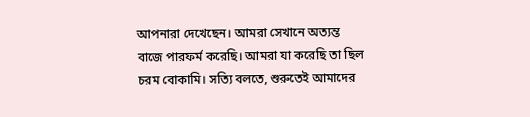আপনারা দেখেছেন। আমরা সেখানে অত্যন্ত বাজে পারফর্ম করেছি। আমরা যা করেছি তা ছিল চরম বোকামি। সত্যি বলতে, শুরুতেই আমাদের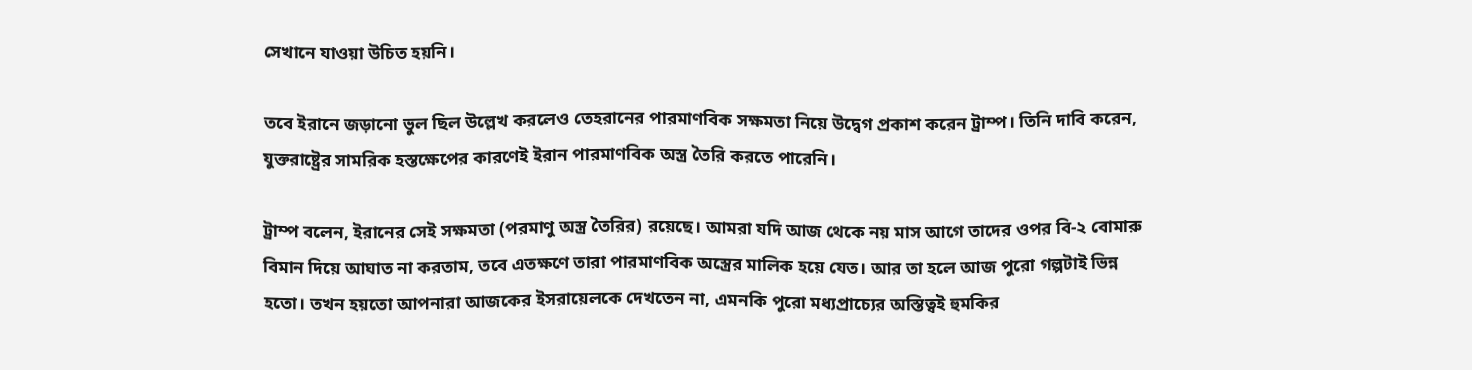সেখানে যাওয়া উচিত হয়নি।

তবে ইরানে জড়ানো ভুল ছিল উল্লেখ করলেও তেহরানের পারমাণবিক সক্ষমতা নিয়ে উদ্বেগ প্রকাশ করেন ট্রাম্প। তিনি দাবি করেন, যুক্তরাষ্ট্রের সামরিক হস্তক্ষেপের কারণেই ইরান পারমাণবিক অস্ত্র তৈরি করতে পারেনি।

ট্রাম্প বলেন, ইরানের সেই সক্ষমতা (পরমাণু অস্ত্র তৈরির) রয়েছে। আমরা যদি আজ থেকে নয় মাস আগে তাদের ওপর বি-২ বোমারু বিমান দিয়ে আঘাত না করতাম, তবে এতক্ষণে তারা পারমাণবিক অস্ত্রের মালিক হয়ে যেত। আর তা হলে আজ পুরো গল্পটাই ভিন্ন হতো। তখন হয়তো আপনারা আজকের ইসরায়েলকে দেখতেন না, এমনকি পুরো মধ্যপ্রাচ্যের অস্তিত্বই হুমকির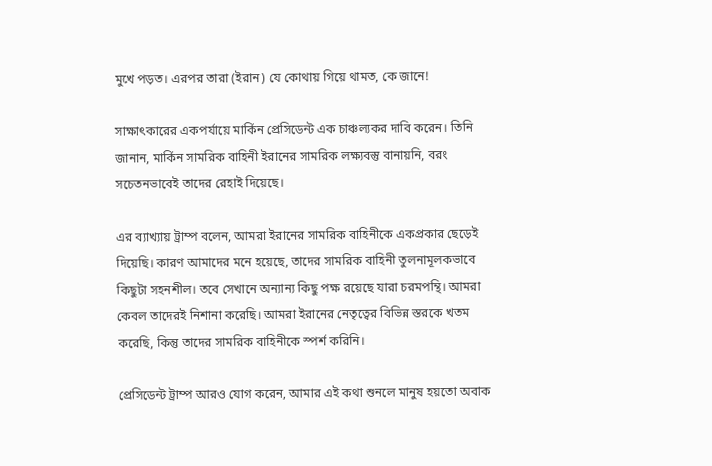মুখে পড়ত। এরপর তারা (ইরান) যে কোথায় গিয়ে থামত, কে জানে!

সাক্ষাৎকারের একপর্যায়ে মার্কিন প্রেসিডেন্ট এক চাঞ্চল্যকর দাবি করেন। তিনি জানান, মার্কিন সামরিক বাহিনী ইরানের সামরিক লক্ষ্যবস্তু বানায়নি, বরং সচেতনভাবেই তাদের রেহাই দিয়েছে।

এর ব্যাখ্যায় ট্রাম্প বলেন, আমরা ইরানের সামরিক বাহিনীকে একপ্রকার ছেড়েই দিয়েছি। কারণ আমাদের মনে হয়েছে, তাদের সামরিক বাহিনী তুলনামূলকভাবে কিছুটা সহনশীল। তবে সেখানে অন্যান্য কিছু পক্ষ রয়েছে যারা চরমপন্থি। আমরা কেবল তাদেরই নিশানা করেছি। আমরা ইরানের নেতৃত্বের বিভিন্ন স্তরকে খতম করেছি, কিন্তু তাদের সামরিক বাহিনীকে স্পর্শ করিনি।

প্রেসিডেন্ট ট্রাম্প আরও যোগ করেন, আমার এই কথা শুনলে মানুষ হয়তো অবাক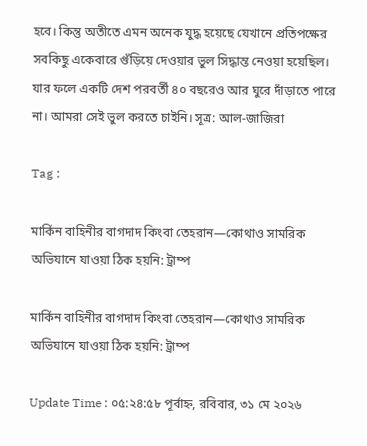হবে। কিন্তু অতীতে এমন অনেক যুদ্ধ হয়েছে যেখানে প্রতিপক্ষের সবকিছু একেবারে গুঁড়িয়ে দেওয়ার ভুল সিদ্ধান্ত নেওয়া হয়েছিল। যার ফলে একটি দেশ পরবর্তী ৪০ বছরেও আর ঘুরে দাঁড়াতে পারে না। আমরা সেই ভুল করতে চাইনি। সূত্র: আল-জাজিরা

Tag :

মার্কিন বাহিনীর বাগদাদ কিংবা তেহরান—কোথাও সামরিক অভিযানে যাওয়া ঠিক হয়নি: ট্রাম্প

মার্কিন বাহিনীর বাগদাদ কিংবা তেহরান—কোথাও সামরিক অভিযানে যাওয়া ঠিক হয়নি: ট্রাম্প

Update Time : ০৫:২৪:৫৮ পূর্বাহ্ন, রবিবার, ৩১ মে ২০২৬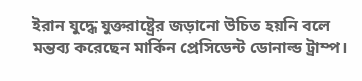ইরান যুদ্ধে যুক্তরাষ্ট্রের জড়ানো উচিত হয়নি বলে মন্তব্য করেছেন মার্কিন প্রেসিডেন্ট ডোনাল্ড ট্রাম্প।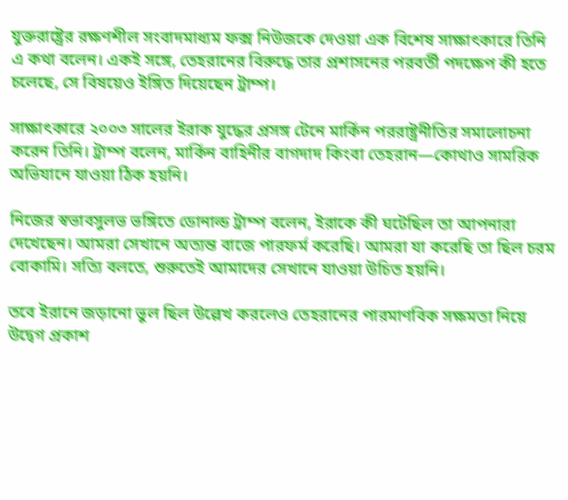যুক্তরাষ্ট্রের রক্ষণশীল সংবাদমাধ্যম ফক্স নিউজকে দেওয়া এক বিশেষ সাক্ষাৎকারে তিনি এ কথা বলেন। একই সঙ্গে, তেহরানের বিরুদ্ধে তার প্রশাসনের পরবর্তী পদক্ষেপ কী হতে চলেছে, সে বিষয়েও ইঙ্গিত দিয়েছেন ট্রাম্প।

সাক্ষাৎকারে ২০০৩ সালের ইরাক যুদ্ধের প্রসঙ্গ টেনে মার্কিন পররাষ্ট্রনীতির সমালোচনা করেন তিনি। ট্রাম্প বলেন, মার্কিন বাহিনীর বাগদাদ কিংবা তেহরান—কোথাও সামরিক অভিযানে যাওয়া ঠিক হয়নি।

নিজের স্বভাবসুলভ ভঙ্গিতে ডোনাল্ড ট্রাম্প বলেন, ইরাকে কী ঘটেছিল তা আপনারা দেখেছেন। আমরা সেখানে অত্যন্ত বাজে পারফর্ম করেছি। আমরা যা করেছি তা ছিল চরম বোকামি। সত্যি বলতে, শুরুতেই আমাদের সেখানে যাওয়া উচিত হয়নি।

তবে ইরানে জড়ানো ভুল ছিল উল্লেখ করলেও তেহরানের পারমাণবিক সক্ষমতা নিয়ে উদ্বেগ প্রকাশ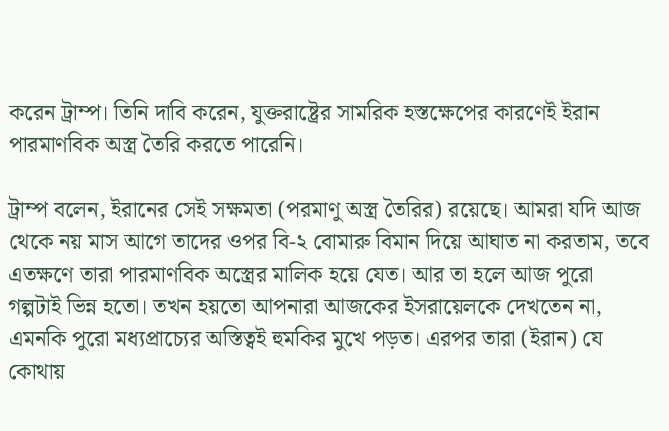করেন ট্রাম্প। তিনি দাবি করেন, যুক্তরাষ্ট্রের সামরিক হস্তক্ষেপের কারণেই ইরান পারমাণবিক অস্ত্র তৈরি করতে পারেনি।

ট্রাম্প বলেন, ইরানের সেই সক্ষমতা (পরমাণু অস্ত্র তৈরির) রয়েছে। আমরা যদি আজ থেকে নয় মাস আগে তাদের ওপর বি-২ বোমারু বিমান দিয়ে আঘাত না করতাম, তবে এতক্ষণে তারা পারমাণবিক অস্ত্রের মালিক হয়ে যেত। আর তা হলে আজ পুরো গল্পটাই ভিন্ন হতো। তখন হয়তো আপনারা আজকের ইসরায়েলকে দেখতেন না, এমনকি পুরো মধ্যপ্রাচ্যের অস্তিত্বই হুমকির মুখে পড়ত। এরপর তারা (ইরান) যে কোথায়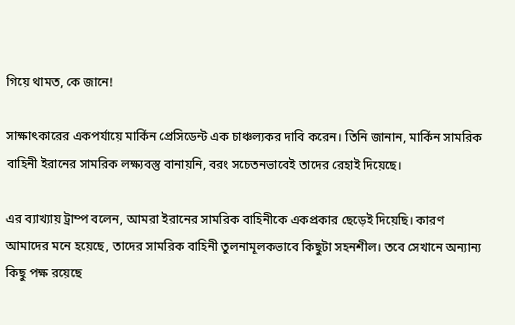গিয়ে থামত, কে জানে!

সাক্ষাৎকারের একপর্যায়ে মার্কিন প্রেসিডেন্ট এক চাঞ্চল্যকর দাবি করেন। তিনি জানান, মার্কিন সামরিক বাহিনী ইরানের সামরিক লক্ষ্যবস্তু বানায়নি, বরং সচেতনভাবেই তাদের রেহাই দিয়েছে।

এর ব্যাখ্যায় ট্রাম্প বলেন, আমরা ইরানের সামরিক বাহিনীকে একপ্রকার ছেড়েই দিয়েছি। কারণ আমাদের মনে হয়েছে, তাদের সামরিক বাহিনী তুলনামূলকভাবে কিছুটা সহনশীল। তবে সেখানে অন্যান্য কিছু পক্ষ রয়েছে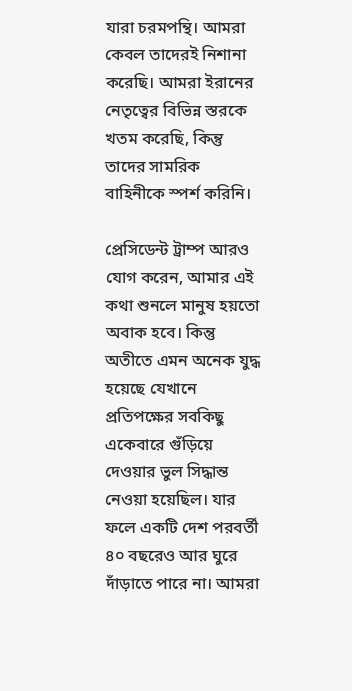যারা চরমপন্থি। আমরা কেবল তাদেরই নিশানা করেছি। আমরা ইরানের নেতৃত্বের বিভিন্ন স্তরকে খতম করেছি, কিন্তু তাদের সামরিক বাহিনীকে স্পর্শ করিনি।

প্রেসিডেন্ট ট্রাম্প আরও যোগ করেন, আমার এই কথা শুনলে মানুষ হয়তো অবাক হবে। কিন্তু অতীতে এমন অনেক যুদ্ধ হয়েছে যেখানে প্রতিপক্ষের সবকিছু একেবারে গুঁড়িয়ে দেওয়ার ভুল সিদ্ধান্ত নেওয়া হয়েছিল। যার ফলে একটি দেশ পরবর্তী ৪০ বছরেও আর ঘুরে দাঁড়াতে পারে না। আমরা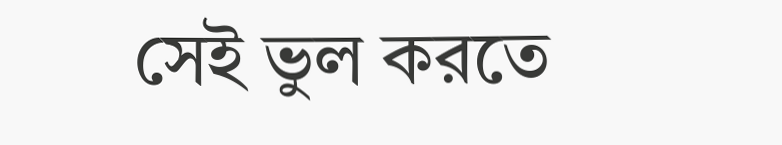সেই ভুল করতে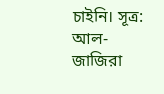চাইনি। সূত্র: আল-জাজিরা